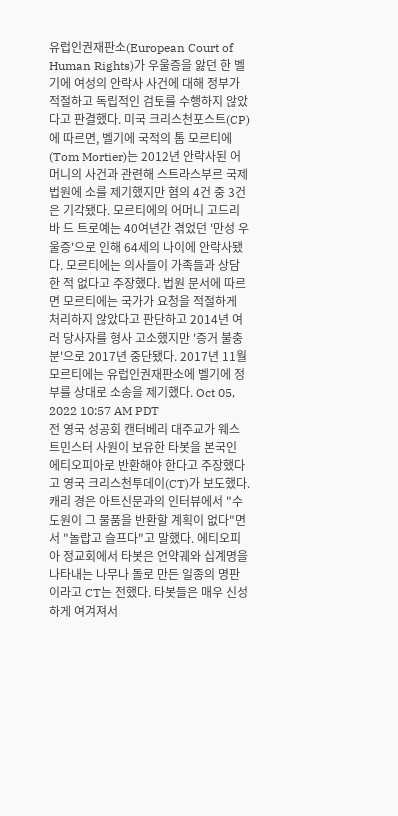유럽인권재판소(European Court of Human Rights)가 우울증을 앓던 한 벨기에 여성의 안락사 사건에 대해 정부가 적절하고 독립적인 검토를 수행하지 않았다고 판결했다. 미국 크리스천포스트(CP)에 따르면, 벨기에 국적의 톰 모르티에(Tom Mortier)는 2012년 안락사된 어머니의 사건과 관련해 스트라스부르 국제법원에 소를 제기했지만 혐의 4건 중 3건은 기각됐다. 모르티에의 어머니 고드리바 드 트로예는 40여년간 겪었던 '만성 우울증'으로 인해 64세의 나이에 안락사됐다. 모르티에는 의사들이 가족들과 상담한 적 없다고 주장했다. 법원 문서에 따르면 모르티에는 국가가 요청을 적절하게 처리하지 않았다고 판단하고 2014년 여러 당사자를 형사 고소했지만 '증거 불충분'으로 2017년 중단됐다. 2017년 11월 모르티에는 유럽인권재판소에 벨기에 정부를 상대로 소송을 제기했다. Oct 05, 2022 10:57 AM PDT
전 영국 성공회 캔터베리 대주교가 웨스트민스터 사원이 보유한 타봇을 본국인 에티오피아로 반환해야 한다고 주장했다고 영국 크리스천투데이(CT)가 보도했다. 캐리 경은 아트신문과의 인터뷰에서 "수도원이 그 물품을 반환할 계획이 없다"면서 "놀랍고 슬프다"고 말했다. 에티오피아 정교회에서 타봇은 언약궤와 십계명을 나타내는 나무나 돌로 만든 일종의 명판이라고 CT는 전했다. 타봇들은 매우 신성하게 여겨져서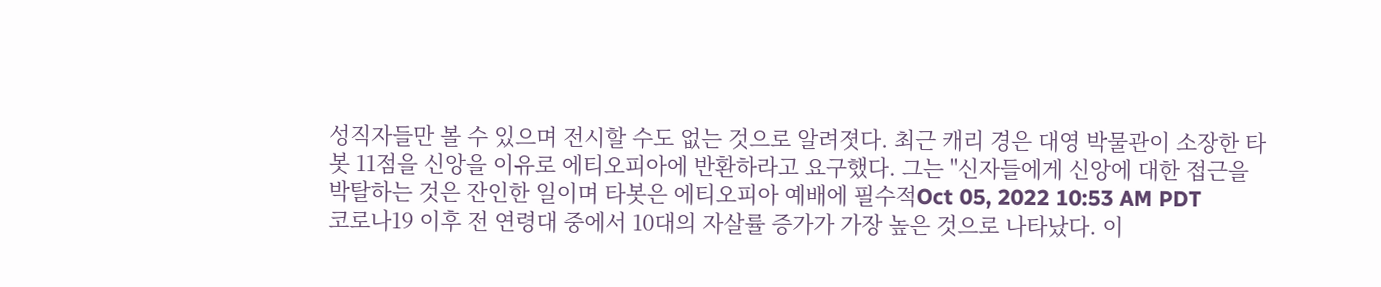성직자들만 볼 수 있으며 전시할 수도 없는 것으로 알려졋다. 최근 캐리 경은 대영 박물관이 소장한 타봇 11점을 신앙을 이유로 에티오피아에 반환하라고 요구했다. 그는 "신자들에게 신앙에 대한 접근을 박탈하는 것은 잔인한 일이며 타봇은 에티오피아 예배에 필수적Oct 05, 2022 10:53 AM PDT
코로나19 이후 전 연령대 중에서 10대의 자살률 증가가 가장 높은 것으로 나타났다. 이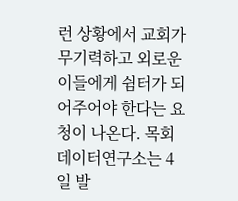런 상황에서 교회가 무기력하고 외로운 이들에게 쉼터가 되어주어야 한다는 요청이 나온다. 목회데이터연구소는 4일 발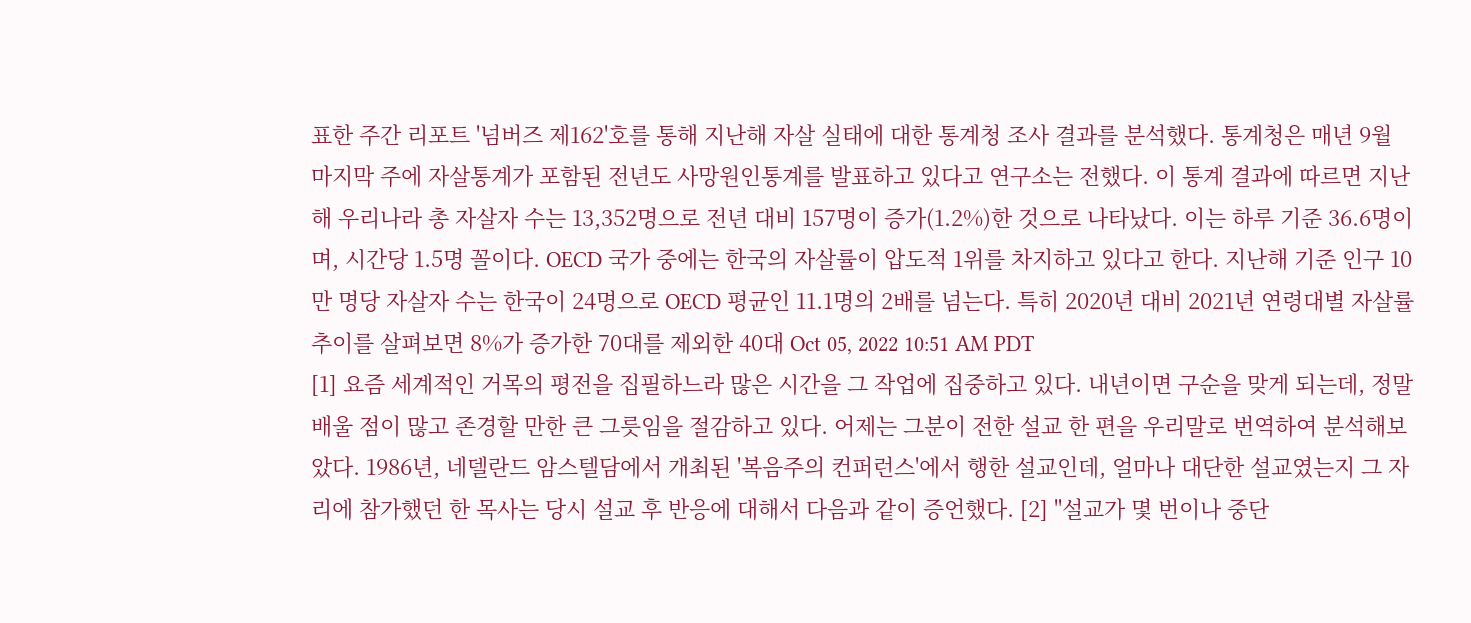표한 주간 리포트 '넘버즈 제162'호를 통해 지난해 자살 실태에 대한 통계청 조사 결과를 분석했다. 통계청은 매년 9월 마지막 주에 자살통계가 포함된 전년도 사망원인통계를 발표하고 있다고 연구소는 전했다. 이 통계 결과에 따르면 지난해 우리나라 총 자살자 수는 13,352명으로 전년 대비 157명이 증가(1.2%)한 것으로 나타났다. 이는 하루 기준 36.6명이며, 시간당 1.5명 꼴이다. OECD 국가 중에는 한국의 자살률이 압도적 1위를 차지하고 있다고 한다. 지난해 기준 인구 10만 명당 자살자 수는 한국이 24명으로 OECD 평균인 11.1명의 2배를 넘는다. 특히 2020년 대비 2021년 연령대별 자살률 추이를 살펴보면 8%가 증가한 70대를 제외한 40대 Oct 05, 2022 10:51 AM PDT
[1] 요즘 세계적인 거목의 평전을 집필하느라 많은 시간을 그 작업에 집중하고 있다. 내년이면 구순을 맞게 되는데, 정말 배울 점이 많고 존경할 만한 큰 그릇임을 절감하고 있다. 어제는 그분이 전한 설교 한 편을 우리말로 번역하여 분석해보았다. 1986년, 네델란드 암스텔담에서 개최된 '복음주의 컨퍼런스'에서 행한 설교인데, 얼마나 대단한 설교였는지 그 자리에 참가했던 한 목사는 당시 설교 후 반응에 대해서 다음과 같이 증언했다. [2] "설교가 몇 번이나 중단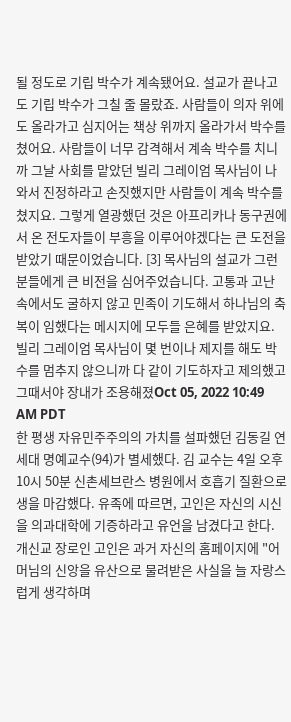될 정도로 기립 박수가 계속됐어요. 설교가 끝나고도 기립 박수가 그칠 줄 몰랐죠. 사람들이 의자 위에도 올라가고 심지어는 책상 위까지 올라가서 박수를 쳤어요. 사람들이 너무 감격해서 계속 박수를 치니까 그날 사회를 맡았던 빌리 그레이엄 목사님이 나와서 진정하라고 손짓했지만 사람들이 계속 박수를 쳤지요. 그렇게 열광했던 것은 아프리카나 동구권에서 온 전도자들이 부흥을 이루어야겠다는 큰 도전을 받았기 때문이었습니다. [3] 목사님의 설교가 그런 분들에게 큰 비전을 심어주었습니다. 고통과 고난 속에서도 굴하지 않고 민족이 기도해서 하나님의 축복이 임했다는 메시지에 모두들 은혜를 받았지요. 빌리 그레이엄 목사님이 몇 번이나 제지를 해도 박수를 멈추지 않으니까 다 같이 기도하자고 제의했고 그때서야 장내가 조용해졌Oct 05, 2022 10:49 AM PDT
한 평생 자유민주주의의 가치를 설파했던 김동길 연세대 명예교수(94)가 별세했다. 김 교수는 4일 오후 10시 50분 신촌세브란스 병원에서 호흡기 질환으로 생을 마감했다. 유족에 따르면, 고인은 자신의 시신을 의과대학에 기증하라고 유언을 남겼다고 한다. 개신교 장로인 고인은 과거 자신의 홈페이지에 "어머님의 신앙을 유산으로 물려받은 사실을 늘 자랑스럽게 생각하며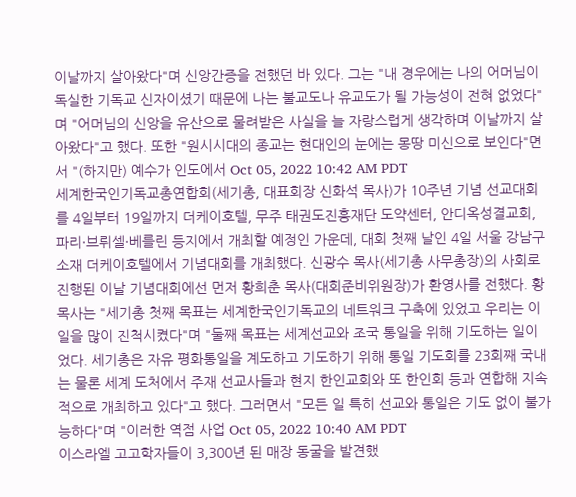이날까지 살아왔다"며 신앙간증을 전했던 바 있다. 그는 "내 경우에는 나의 어머님이 독실한 기독교 신자이셨기 때문에 나는 불교도나 유교도가 될 가능성이 전혀 없었다"며 "어머님의 신앙을 유산으로 물려받은 사실을 늘 자랑스럽게 생각하며 이날까지 살아왔다"고 했다. 또한 "원시시대의 종교는 현대인의 눈에는 몽땅 미신으로 보인다"면서 "(하지만) 예수가 인도에서 Oct 05, 2022 10:42 AM PDT
세계한국인기독교총연합회(세기총, 대표회장 신화석 목사)가 10주년 기념 선교대회를 4일부터 19일까지 더케이호텔, 무주 태권도진흥재단 도약센터, 안디옥성결교회, 파리·브뤼셀·베를린 등지에서 개최할 예정인 가운데, 대회 첫째 날인 4일 서울 강남구 소재 더케이호텔에서 기념대회를 개최했다. 신광수 목사(세기총 사무총장)의 사회로 진행된 이날 기념대회에선 먼저 황희춘 목사(대회준비위원장)가 환영사를 전했다. 황 목사는 "세기총 첫째 목표는 세계한국인기독교의 네트워크 구축에 있었고 우리는 이 일을 많이 진척시켰다"며 "둘째 목표는 세계선교와 조국 통일을 위해 기도하는 일이었다. 세기총은 자유 평화통일을 계도하고 기도하기 위해 통일 기도회를 23회째 국내는 물론 세계 도처에서 주재 선교사들과 현지 한인교회와 또 한인회 등과 연합해 지속적으로 개최하고 있다"고 했다. 그러면서 "모든 일 특히 선교와 통일은 기도 없이 불가능하다"며 "이러한 역점 사업 Oct 05, 2022 10:40 AM PDT
이스라엘 고고학자들이 3,300년 된 매장 동굴을 발견했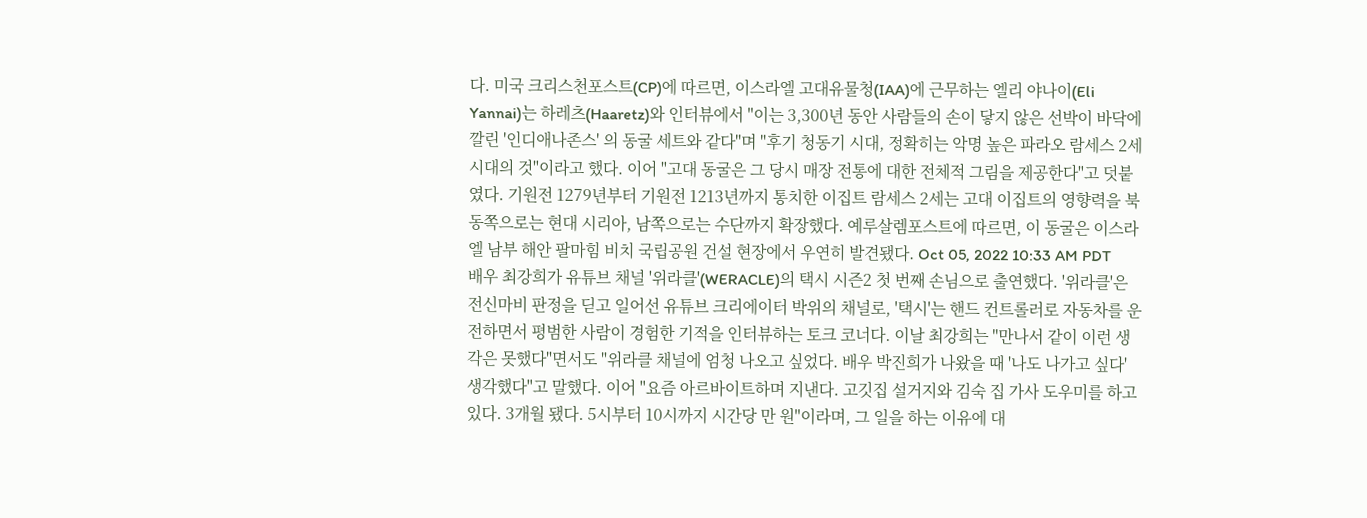다. 미국 크리스천포스트(CP)에 따르면, 이스라엘 고대유물청(IAA)에 근무하는 엘리 야나이(Eli Yannai)는 하레츠(Haaretz)와 인터뷰에서 "이는 3,300년 동안 사람들의 손이 닿지 않은 선박이 바닥에 깔린 '인디애나존스' 의 동굴 세트와 같다"며 "후기 청동기 시대, 정확히는 악명 높은 파라오 람세스 2세 시대의 것"이라고 했다. 이어 "고대 동굴은 그 당시 매장 전통에 대한 전체적 그림을 제공한다"고 덧붙였다. 기원전 1279년부터 기원전 1213년까지 통치한 이집트 람세스 2세는 고대 이집트의 영향력을 북동쪽으로는 현대 시리아, 남쪽으로는 수단까지 확장했다. 예루살렘포스트에 따르면, 이 동굴은 이스라엘 남부 해안 팔마힘 비치 국립공원 건설 현장에서 우연히 발견됐다. Oct 05, 2022 10:33 AM PDT
배우 최강희가 유튜브 채널 '위라클'(WERACLE)의 택시 시즌2 첫 번째 손님으로 출연했다. '위라클'은 전신마비 판정을 딛고 일어선 유튜브 크리에이터 박위의 채널로, '택시'는 핸드 컨트롤러로 자동차를 운전하면서 평범한 사람이 경험한 기적을 인터뷰하는 토크 코너다. 이날 최강희는 "만나서 같이 이런 생각은 못했다"면서도 "위라클 채널에 엄청 나오고 싶었다. 배우 박진희가 나왔을 때 '나도 나가고 싶다' 생각했다"고 말했다. 이어 "요즘 아르바이트하며 지낸다. 고깃집 설거지와 김숙 집 가사 도우미를 하고 있다. 3개월 됐다. 5시부터 10시까지 시간당 만 원"이라며, 그 일을 하는 이유에 대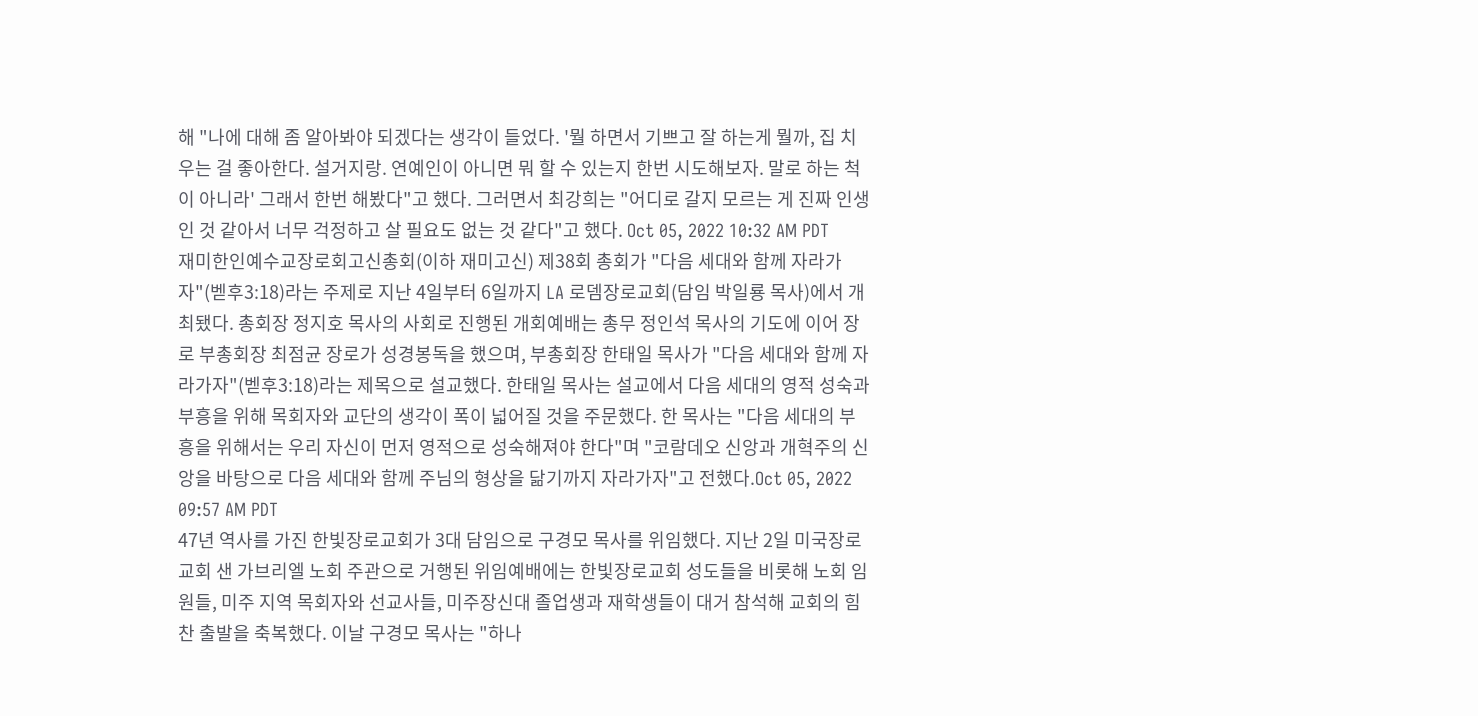해 "나에 대해 좀 알아봐야 되겠다는 생각이 들었다. '뭘 하면서 기쁘고 잘 하는게 뭘까, 집 치우는 걸 좋아한다. 설거지랑. 연예인이 아니면 뭐 할 수 있는지 한번 시도해보자. 말로 하는 척이 아니라' 그래서 한번 해봤다"고 했다. 그러면서 최강희는 "어디로 갈지 모르는 게 진짜 인생인 것 같아서 너무 걱정하고 살 필요도 없는 것 같다"고 했다. Oct 05, 2022 10:32 AM PDT
재미한인예수교장로회고신총회(이하 재미고신) 제38회 총회가 "다음 세대와 함께 자라가자"(벧후3:18)라는 주제로 지난 4일부터 6일까지 LA 로뎀장로교회(담임 박일룡 목사)에서 개최됐다. 총회장 정지호 목사의 사회로 진행된 개회예배는 총무 정인석 목사의 기도에 이어 장로 부총회장 최점균 장로가 성경봉독을 했으며, 부총회장 한태일 목사가 "다음 세대와 함께 자라가자"(벧후3:18)라는 제목으로 설교했다. 한태일 목사는 설교에서 다음 세대의 영적 성숙과 부흥을 위해 목회자와 교단의 생각이 폭이 넓어질 것을 주문했다. 한 목사는 "다음 세대의 부흥을 위해서는 우리 자신이 먼저 영적으로 성숙해져야 한다"며 "코람데오 신앙과 개혁주의 신앙을 바탕으로 다음 세대와 함께 주님의 형상을 닮기까지 자라가자"고 전했다.Oct 05, 2022 09:57 AM PDT
47년 역사를 가진 한빛장로교회가 3대 담임으로 구경모 목사를 위임했다. 지난 2일 미국장로교회 샌 가브리엘 노회 주관으로 거행된 위임예배에는 한빛장로교회 성도들을 비롯해 노회 임원들, 미주 지역 목회자와 선교사들, 미주장신대 졸업생과 재학생들이 대거 참석해 교회의 힘찬 출발을 축복했다. 이날 구경모 목사는 "하나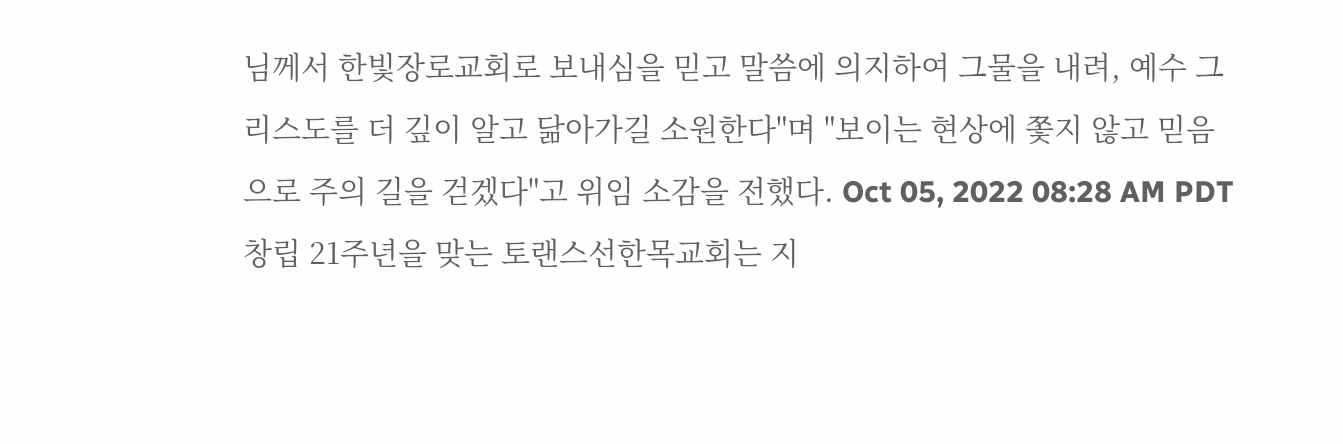님께서 한빛장로교회로 보내심을 믿고 말씀에 의지하여 그물을 내려, 예수 그리스도를 더 깊이 알고 닮아가길 소원한다"며 "보이는 현상에 쫓지 않고 믿음으로 주의 길을 걷겠다"고 위임 소감을 전했다. Oct 05, 2022 08:28 AM PDT
창립 21주년을 맞는 토랜스선한목교회는 지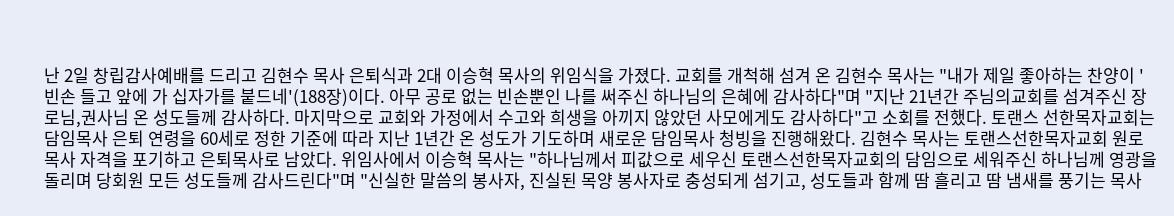난 2일 창립감사예배를 드리고 김현수 목사 은퇴식과 2대 이승혁 목사의 위임식을 가졌다. 교회를 개척해 섬겨 온 김현수 목사는 "내가 제일 좋아하는 찬양이 '빈손 들고 앞에 가 십자가를 붙드네'(188장)이다. 아무 공로 없는 빈손뿐인 나를 써주신 하나님의 은혜에 감사하다"며 "지난 21년간 주님의교회를 섬겨주신 장로님,권사님 온 성도들께 감사하다. 마지막으로 교회와 가정에서 수고와 희생을 아끼지 않았던 사모에게도 감사하다"고 소회를 전했다. 토랜스 선한목자교회는 담임목사 은퇴 연령을 60세로 정한 기준에 따라 지난 1년간 온 성도가 기도하며 새로운 담임목사 청빙을 진행해왔다. 김현수 목사는 토랜스선한목자교회 원로목사 자격을 포기하고 은퇴목사로 남았다. 위임사에서 이승혁 목사는 "하나님께서 피값으로 세우신 토랜스선한목자교회의 담임으로 세워주신 하나님께 영광을 돌리며 당회원 모든 성도들께 감사드린다"며 "신실한 말씀의 봉사자, 진실된 목양 봉사자로 충성되게 섬기고, 성도들과 함께 땀 흘리고 땀 냄새를 풍기는 목사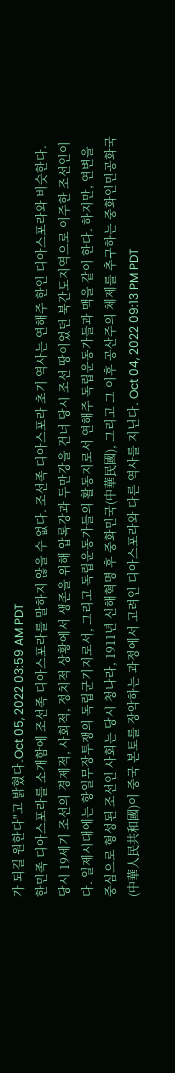가 되길 원한다"고 밝혔다.Oct 05, 2022 03:59 AM PDT
한민족 디아스포라를 소개함에 조선족 디아스포라를 말하지 않을 수 없다. 조선족 디아스포라 초기 역사는 연해주 한인 디아스포라와 비슷한다. 당시 19세기 조선의 경제적, 사회적, 정치적 상황에서 생존을 위해 압록강과 두만강을 건너 당시 조선 땅이었던 북간도지역으로 이주한 조선인이다. 일제시대에는 항일무장투쟁의 독립군기지로서, 그리고 독립운동가들의 활동지로서 연해주 독립운동가들과 맥을 같이 한다. 하지만, 연변을 중심으로 형성된 조선인 사회는 당시 청나라, 1911년 신해혁명 후 중화민국(中華民國), 그리고 그 이후 공산주의 체제를 추구하는 중화인민공화국(中華人民共和國)이 중국 본토를 장악하는 과정에서 고려인 디아스포라와 다른 역사를 지닌다. Oct 04, 2022 09:13 PM PDT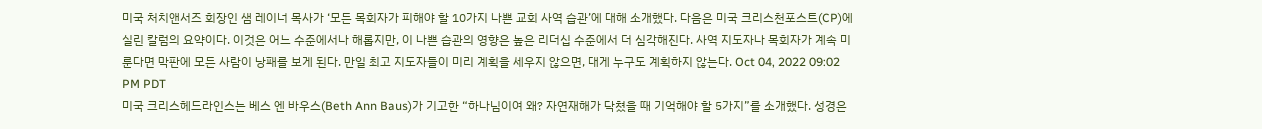미국 처치앤서즈 회장인 샘 레이너 목사가 ‘모든 목회자가 피해야 할 10가지 나쁜 교회 사역 습관’에 대해 소개했다. 다음은 미국 크리스천포스트(CP)에 실린 칼럼의 요약이다. 이것은 어느 수준에서나 해롭지만, 이 나쁜 습관의 영향은 높은 리더십 수준에서 더 심각해진다. 사역 지도자나 목회자가 계속 미룬다면 막판에 모든 사람이 낭패를 보게 된다. 만일 최고 지도자들이 미리 계획을 세우지 않으면, 대게 누구도 계획하지 않는다. Oct 04, 2022 09:02 PM PDT
미국 크리스헤드라인스는 베스 엔 바우스(Beth Ann Baus)가 기고한 “하나님이여 왜? 자연재해가 닥쳤을 때 기억해야 할 5가지”를 소개했다. 성경은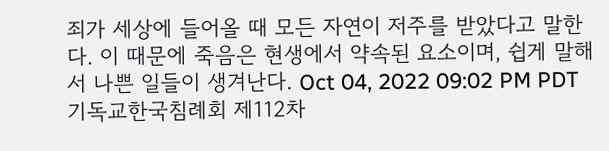죄가 세상에 들어올 때 모든 자연이 저주를 받았다고 말한다. 이 때문에 죽음은 현생에서 약속된 요소이며, 쉽게 말해서 나쁜 일들이 생겨난다. Oct 04, 2022 09:02 PM PDT
기독교한국침례회 제112차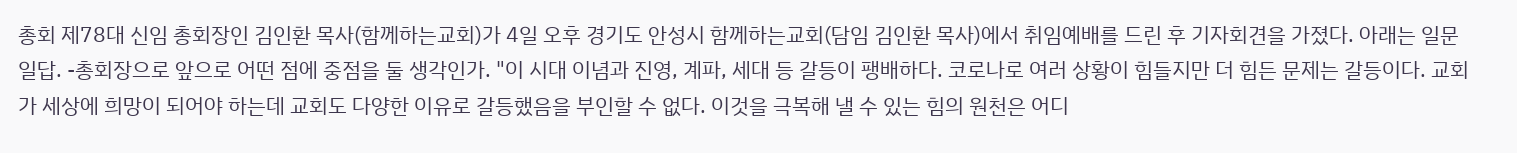총회 제78대 신임 총회장인 김인환 목사(함께하는교회)가 4일 오후 경기도 안성시 함께하는교회(담임 김인환 목사)에서 취임예배를 드린 후 기자회견을 가졌다. 아래는 일문일답. -총회장으로 앞으로 어떤 점에 중점을 둘 생각인가. "이 시대 이념과 진영, 계파, 세대 등 갈등이 팽배하다. 코로나로 여러 상황이 힘들지만 더 힘든 문제는 갈등이다. 교회가 세상에 희망이 되어야 하는데 교회도 다양한 이유로 갈등했음을 부인할 수 없다. 이것을 극복해 낼 수 있는 힘의 원천은 어디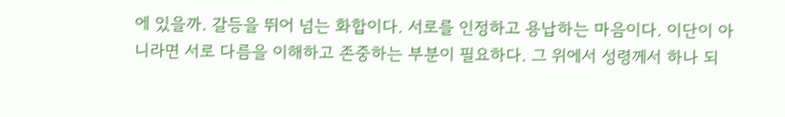에 있을까. 갈등을 뛰어 넘는 화합이다. 서로를 인정하고 용납하는 마음이다. 이단이 아니라면 서로 다름을 이해하고 존중하는 부분이 필요하다. 그 위에서 성령께서 하나 되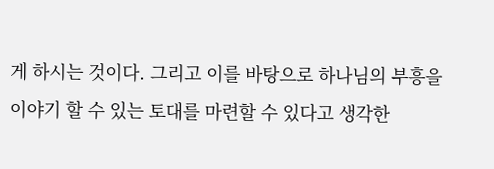게 하시는 것이다. 그리고 이를 바탕으로 하나님의 부흥을 이야기 할 수 있는 토대를 마련할 수 있다고 생각한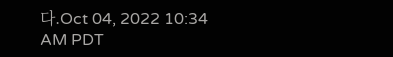다.Oct 04, 2022 10:34 AM PDT